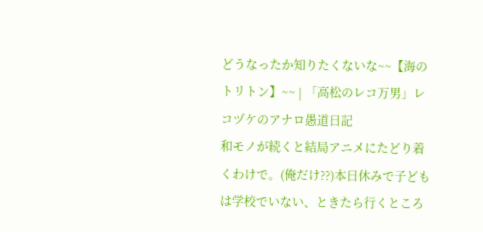どうなったか知りたくないな~~【海のトリトン】~~ | 「高松のレコ万男」レコヅケのアナロ愚道日記
和モノが続くと結局アニメにたどり着くわけで。(俺だけ??)本日休みで子どもは学校でいない、ときたら行くところ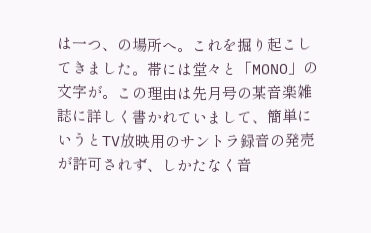は一つ、の場所へ。これを掘り起こしてきました。帯には堂々と「MONO」の文字が。この理由は先月号の某音楽雑誌に詳しく書かれていまして、簡単にいうとTV放映用のサントラ録音の発売が許可されず、しかたなく音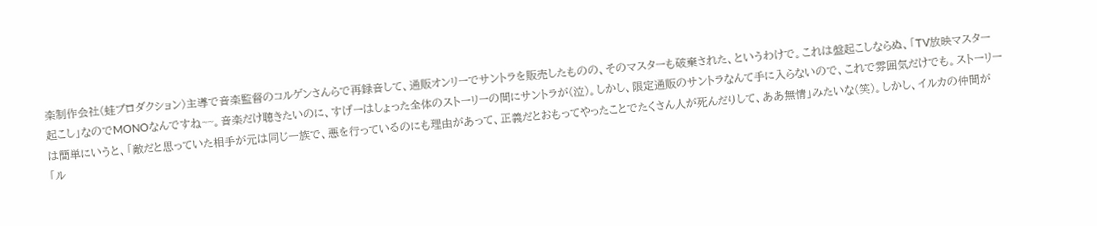楽制作会社(蛙プロダクション)主導で音楽監督のコルゲンさんらで再録音して、通販オンリーでサントラを販売したものの、そのマスターも破棄された、というわけで。これは盤起こしならぬ、「TV放映マスター起こし」なのでMONOなんですね~~。音楽だけ聴きたいのに、すげーはしょった全体のストーリーの間にサントラが(泣)。しかし、限定通販のサントラなんて手に入らないので、これで雰囲気だけでも。ストーリーは簡単にいうと、「敵だと思っていた相手が元は同じ一族で、悪を行っているのにも理由があって、正義だとおもってやったことでたくさん人が死んだりして、ああ無情」みたいな(笑)。しかし、イルカの仲間が「ル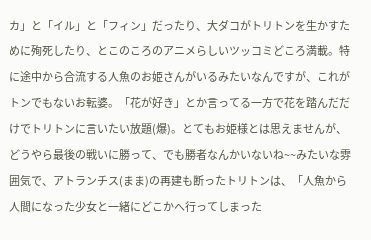カ」と「イル」と「フィン」だったり、大ダコがトリトンを生かすために殉死したり、とこのころのアニメらしいツッコミどころ満載。特に途中から合流する人魚のお姫さんがいるみたいなんですが、これがトンでもないお転婆。「花が好き」とか言ってる一方で花を踏んだだけでトリトンに言いたい放題(爆)。とてもお姫様とは思えませんが、どうやら最後の戦いに勝って、でも勝者なんかいないね~~みたいな雰囲気で、アトランチス(まま)の再建も断ったトリトンは、「人魚から人間になった少女と一緒にどこかへ行ってしまった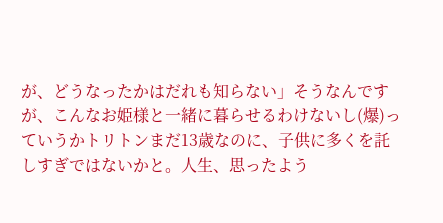が、どうなったかはだれも知らない」そうなんですが、こんなお姫様と一緒に暮らせるわけないし(爆)っていうかトリトンまだ13歳なのに、子供に多くを託しすぎではないかと。人生、思ったよう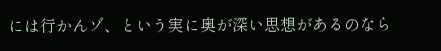には行かんゾ、という実に奥が深い思想があるのなら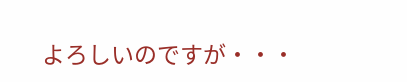よろしいのですが・・・